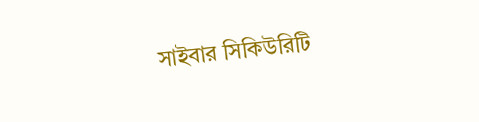সাইবার সিকিউরিটি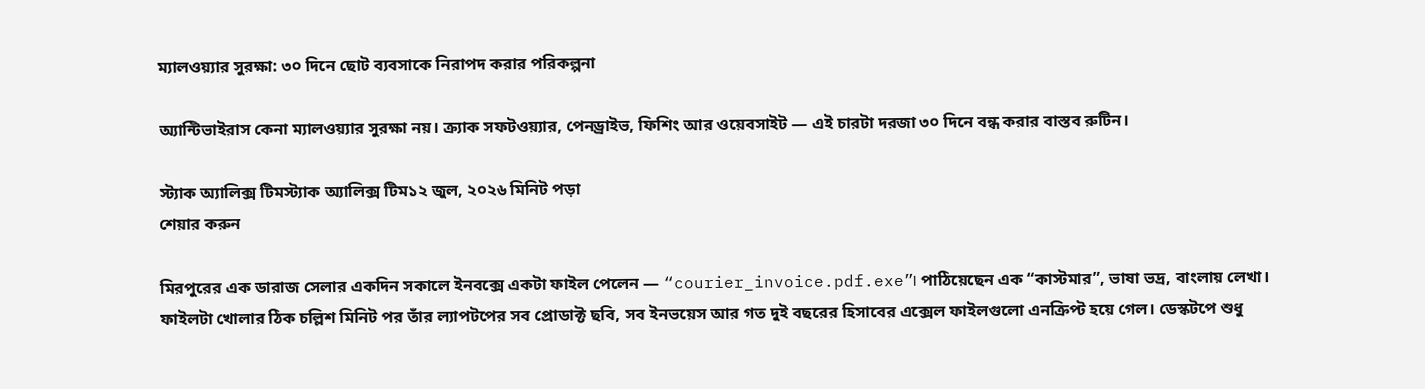ম্যালওয়্যার সুরক্ষা: ৩০ দিনে ছোট ব্যবসাকে নিরাপদ করার পরিকল্পনা

অ্যান্টিভাইরাস কেনা ম্যালওয়্যার সুরক্ষা নয়। ক্র্যাক সফটওয়্যার, পেনড্রাইভ, ফিশিং আর ওয়েবসাইট — এই চারটা দরজা ৩০ দিনে বন্ধ করার বাস্তব রুটিন।

স্ট্যাক অ্যালিক্স টিমস্ট্যাক অ্যালিক্স টিম১২ জুল, ২০২৬ মিনিট পড়া
শেয়ার করুন

মিরপুরের এক ডারাজ সেলার একদিন সকালে ইনবক্সে একটা ফাইল পেলেন — “courier_invoice.pdf.exe”। পাঠিয়েছেন এক “কাস্টমার”, ভাষা ভদ্র, বাংলায় লেখা। ফাইলটা খোলার ঠিক চল্লিশ মিনিট পর তাঁর ল্যাপটপের সব প্রোডাক্ট ছবি, সব ইনভয়েস আর গত দুই বছরের হিসাবের এক্সেল ফাইলগুলো এনক্রিপ্ট হয়ে গেল। ডেস্কটপে শুধু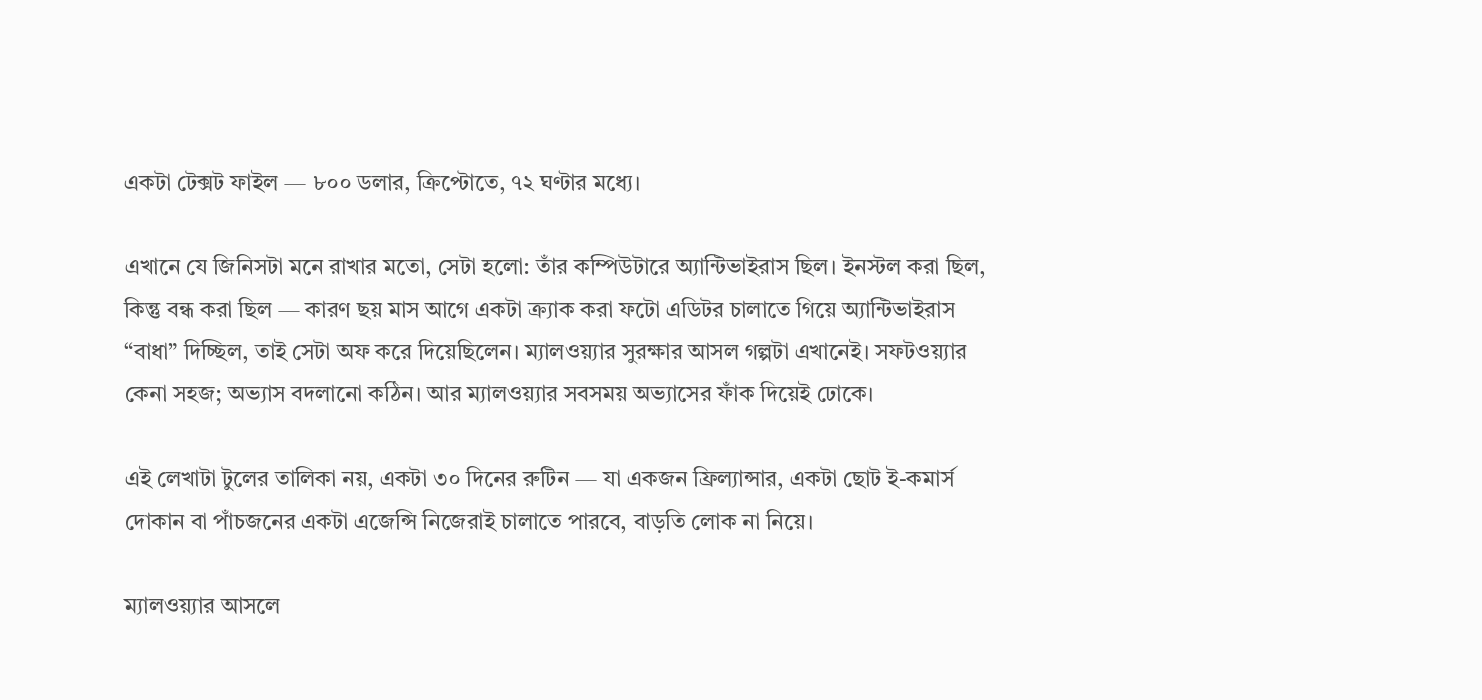একটা টেক্সট ফাইল — ৮০০ ডলার, ক্রিপ্টোতে, ৭২ ঘণ্টার মধ্যে।

এখানে যে জিনিসটা মনে রাখার মতো, সেটা হলো: তাঁর কম্পিউটারে অ্যান্টিভাইরাস ছিল। ইনস্টল করা ছিল, কিন্তু বন্ধ করা ছিল — কারণ ছয় মাস আগে একটা ক্র্যাক করা ফটো এডিটর চালাতে গিয়ে অ্যান্টিভাইরাস “বাধা” দিচ্ছিল, তাই সেটা অফ করে দিয়েছিলেন। ম্যালওয়্যার সুরক্ষার আসল গল্পটা এখানেই। সফটওয়্যার কেনা সহজ; অভ্যাস বদলানো কঠিন। আর ম্যালওয়্যার সবসময় অভ্যাসের ফাঁক দিয়েই ঢোকে।

এই লেখাটা টুলের তালিকা নয়, একটা ৩০ দিনের রুটিন — যা একজন ফ্রিল্যান্সার, একটা ছোট ই-কমার্স দোকান বা পাঁচজনের একটা এজেন্সি নিজেরাই চালাতে পারবে, বাড়তি লোক না নিয়ে।

ম্যালওয়্যার আসলে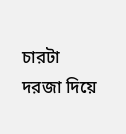চারটা দরজা দিয়ে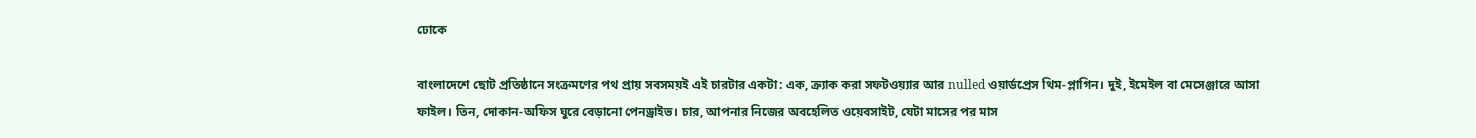ঢোকে

বাংলাদেশে ছোট প্রতিষ্ঠানে সংক্রমণের পথ প্রায় সবসময়ই এই চারটার একটা: এক, ক্র্যাক করা সফটওয়্যার আর nulled ওয়ার্ডপ্রেস থিম-প্লাগিন। দুই, ইমেইল বা মেসেঞ্জারে আসা ফাইল। তিন, দোকান-অফিস ঘুরে বেড়ানো পেনড্রাইভ। চার, আপনার নিজের অবহেলিত ওয়েবসাইট, যেটা মাসের পর মাস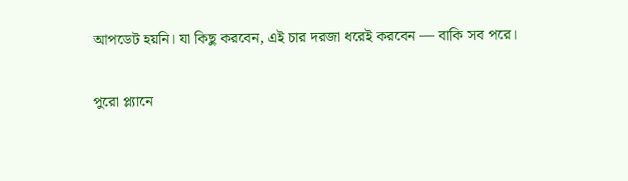আপডেট হয়নি। যা কিছু করবেন, এই চার দরজা ধরেই করবেন — বাকি সব পরে।

পুরো প্ল্যানে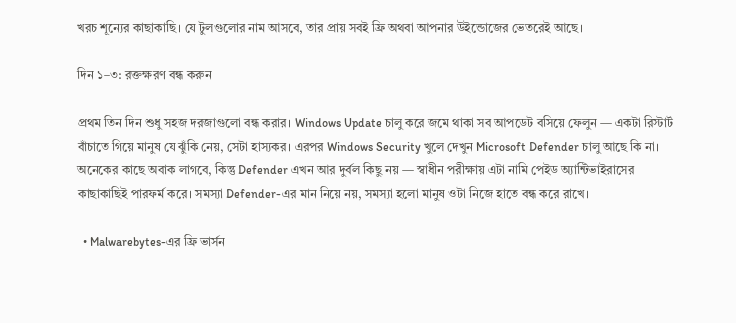খরচ শূন্যের কাছাকাছি। যে টুলগুলোর নাম আসবে, তার প্রায় সবই ফ্রি অথবা আপনার উইন্ডোজের ভেতরেই আছে।

দিন ১–৩: রক্তক্ষরণ বন্ধ করুন

প্রথম তিন দিন শুধু সহজ দরজাগুলো বন্ধ করার। Windows Update চালু করে জমে থাকা সব আপডেট বসিয়ে ফেলুন — একটা রিস্টার্ট বাঁচাতে গিয়ে মানুষ যে ঝুঁকি নেয়, সেটা হাস্যকর। এরপর Windows Security খুলে দেখুন Microsoft Defender চালু আছে কি না। অনেকের কাছে অবাক লাগবে, কিন্তু Defender এখন আর দুর্বল কিছু নয় — স্বাধীন পরীক্ষায় এটা নামি পেইড অ্যান্টিভাইরাসের কাছাকাছিই পারফর্ম করে। সমস্যা Defender-এর মান নিয়ে নয়, সমস্যা হলো মানুষ ওটা নিজে হাতে বন্ধ করে রাখে।

  • Malwarebytes-এর ফ্রি ভার্সন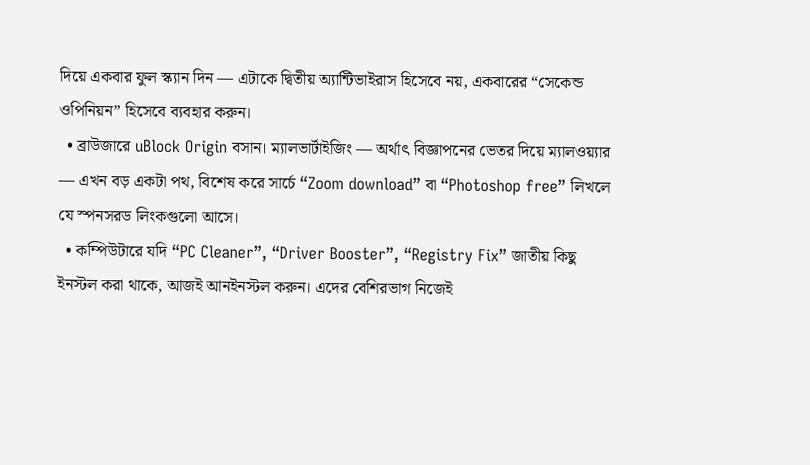দিয়ে একবার ফুল স্ক্যান দিন — এটাকে দ্বিতীয় অ্যান্টিভাইরাস হিসেবে নয়, একবারের “সেকেন্ড ওপিনিয়ন” হিসেবে ব্যবহার করুন।
  • ব্রাউজারে uBlock Origin বসান। ম্যালভার্টাইজিং — অর্থাৎ বিজ্ঞাপনের ভেতর দিয়ে ম্যালওয়্যার — এখন বড় একটা পথ, বিশেষ করে সার্চে “Zoom download” বা “Photoshop free” লিখলে যে স্পনসরড লিংকগুলো আসে।
  • কম্পিউটারে যদি “PC Cleaner”, “Driver Booster”, “Registry Fix” জাতীয় কিছু ইনস্টল করা থাকে, আজই আনইনস্টল করুন। এদের বেশিরভাগ নিজেই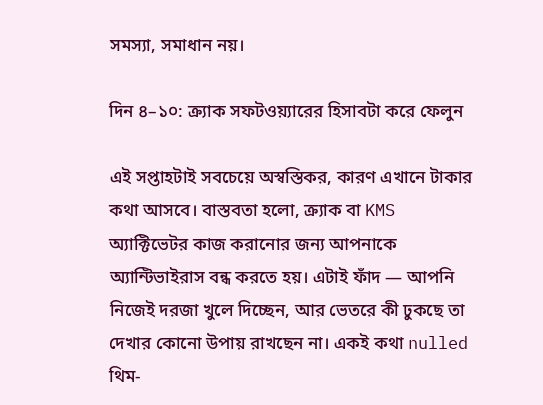সমস্যা, সমাধান নয়।

দিন ৪–১০: ক্র্যাক সফটওয়্যারের হিসাবটা করে ফেলুন

এই সপ্তাহটাই সবচেয়ে অস্বস্তিকর, কারণ এখানে টাকার কথা আসবে। বাস্তবতা হলো, ক্র্যাক বা KMS অ্যাক্টিভেটর কাজ করানোর জন্য আপনাকে অ্যান্টিভাইরাস বন্ধ করতে হয়। এটাই ফাঁদ — আপনি নিজেই দরজা খুলে দিচ্ছেন, আর ভেতরে কী ঢুকছে তা দেখার কোনো উপায় রাখছেন না। একই কথা nulled থিম-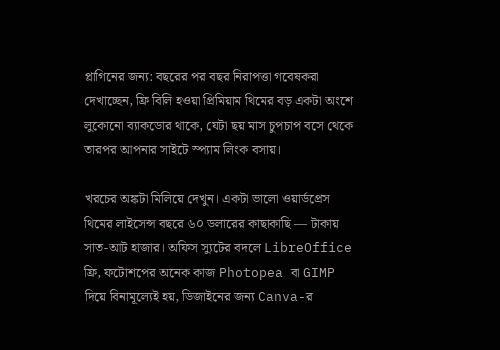প্লাগিনের জন্য: বছরের পর বছর নিরাপত্তা গবেষকরা দেখাচ্ছেন, ফ্রি বিলি হওয়া প্রিমিয়াম থিমের বড় একটা অংশে লুকোনো ব্যাকডোর থাকে, যেটা ছয় মাস চুপচাপ বসে থেকে তারপর আপনার সাইটে স্প্যাম লিংক বসায়।

খরচের অঙ্কটা মিলিয়ে দেখুন। একটা ভালো ওয়ার্ডপ্রেস থিমের লাইসেন্স বছরে ৬০ ডলারের কাছাকাছি — টাকায় সাত-আট হাজার। অফিস স্যুটের বদলে LibreOffice ফ্রি, ফটোশপের অনেক কাজ Photopea বা GIMP দিয়ে বিনামূল্যেই হয়, ডিজাইনের জন্য Canva-র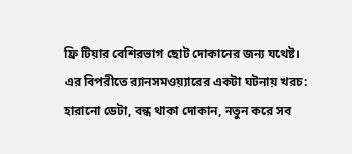ফ্রি টিয়ার বেশিরভাগ ছোট দোকানের জন্য যথেষ্ট। এর বিপরীতে র‍্যানসমওয়্যারের একটা ঘটনায় খরচ: হারানো ডেটা, বন্ধ থাকা দোকান, নতুন করে সব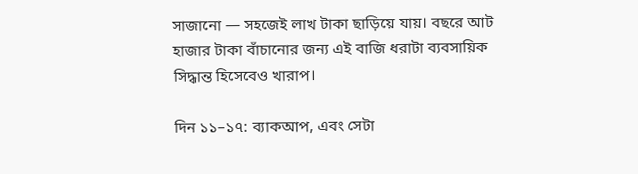সাজানো — সহজেই লাখ টাকা ছাড়িয়ে যায়। বছরে আট হাজার টাকা বাঁচানোর জন্য এই বাজি ধরাটা ব্যবসায়িক সিদ্ধান্ত হিসেবেও খারাপ।

দিন ১১–১৭: ব্যাকআপ, এবং সেটা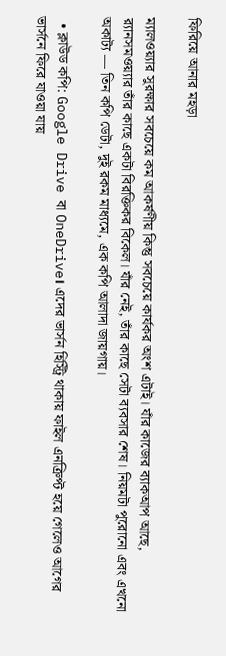ফিরিয়ে আনার মহড়া

ম্যালওয়্যার সুরক্ষার সবচেয়ে কম আকর্ষণীয় কিন্তু সবচেয়ে কার্যকর অংশ এটাই। যাঁর কাজের ব্যাকআপ আছে, র‍্যানসমওয়্যার তাঁর কাছে একটা বিরক্তিকর বিকেল। যাঁর নেই, তাঁর কাছে সেটা ব্যবসার শেষ। নিয়মটা পুরোনো এবং এখনো অকাট্য — তিন কপি ডেটা, দুই রকম মাধ্যমে, এক কপি আলাদা জায়গায়।

  • ক্লাউড কপি: Google Drive বা OneDrive। এদের ভার্সন হিস্ট্রি থাকায় ফাইল এনক্রিপ্ট হয়ে গেলেও আগের ভার্সনে ফিরে যাওয়া যায়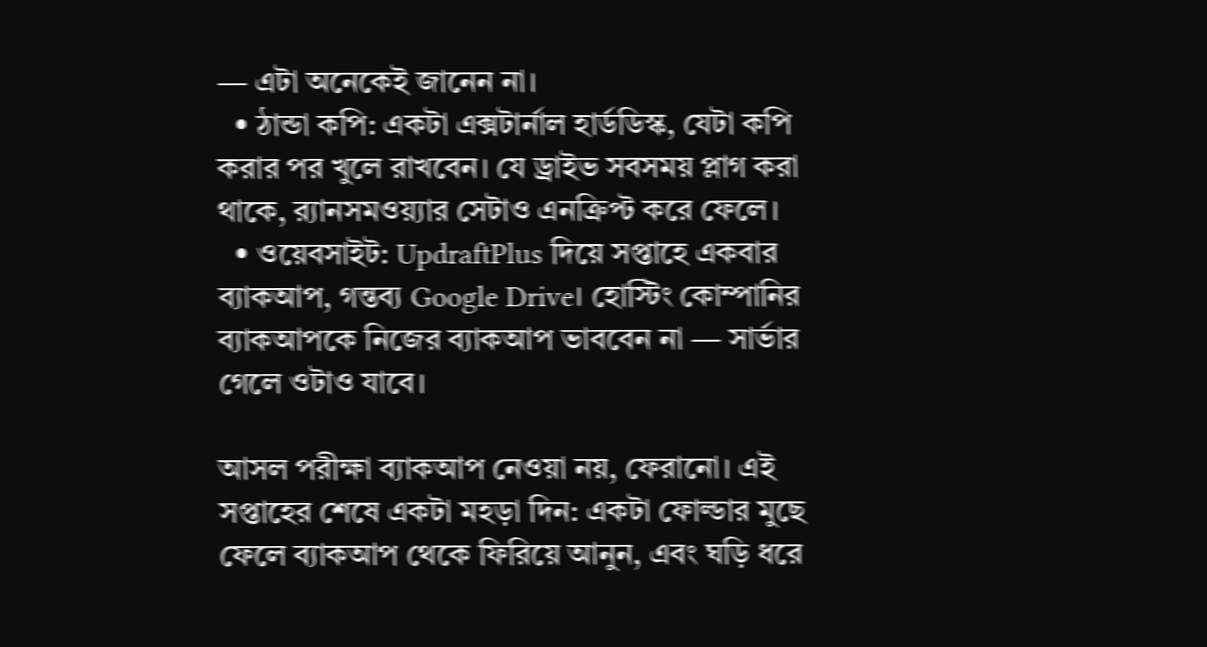— এটা অনেকেই জানেন না।
  • ঠান্ডা কপি: একটা এক্সটার্নাল হার্ডডিস্ক, যেটা কপি করার পর খুলে রাখবেন। যে ড্রাইভ সবসময় প্লাগ করা থাকে, র‍্যানসমওয়্যার সেটাও এনক্রিপ্ট করে ফেলে।
  • ওয়েবসাইট: UpdraftPlus দিয়ে সপ্তাহে একবার ব্যাকআপ, গন্তব্য Google Drive। হোস্টিং কোম্পানির ব্যাকআপকে নিজের ব্যাকআপ ভাববেন না — সার্ভার গেলে ওটাও যাবে।

আসল পরীক্ষা ব্যাকআপ নেওয়া নয়, ফেরানো। এই সপ্তাহের শেষে একটা মহড়া দিন: একটা ফোল্ডার মুছে ফেলে ব্যাকআপ থেকে ফিরিয়ে আনুন, এবং ঘড়ি ধরে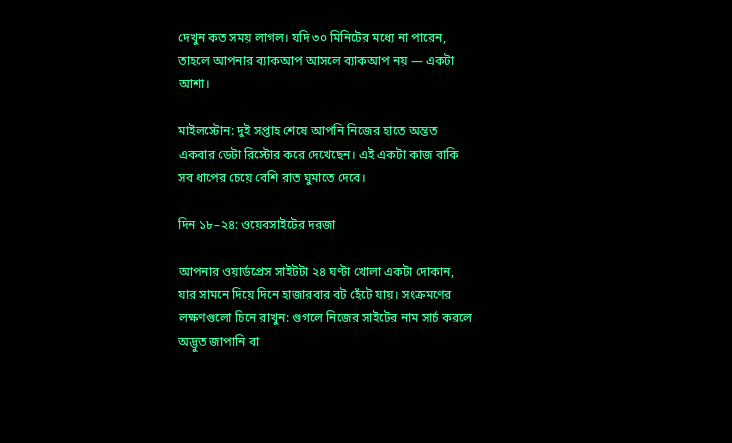দেখুন কত সময় লাগল। যদি ৩০ মিনিটের মধ্যে না পারেন, তাহলে আপনার ব্যাকআপ আসলে ব্যাকআপ নয় — একটা আশা।

মাইলস্টোন: দুই সপ্তাহ শেষে আপনি নিজের হাতে অন্তত একবার ডেটা রিস্টোর করে দেখেছেন। এই একটা কাজ বাকি সব ধাপের চেয়ে বেশি রাত ঘুমাতে দেবে।

দিন ১৮–২৪: ওয়েবসাইটের দরজা

আপনার ওয়ার্ডপ্রেস সাইটটা ২৪ ঘণ্টা খোলা একটা দোকান, যার সামনে দিয়ে দিনে হাজারবার বট হেঁটে যায়। সংক্রমণের লক্ষণগুলো চিনে রাখুন: গুগলে নিজের সাইটের নাম সার্চ করলে অদ্ভুত জাপানি বা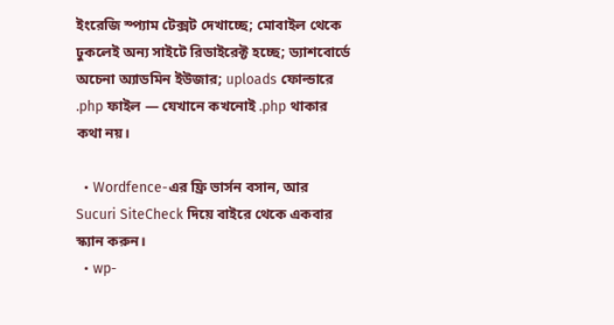ইংরেজি স্প্যাম টেক্সট দেখাচ্ছে; মোবাইল থেকে ঢুকলেই অন্য সাইটে রিডাইরেক্ট হচ্ছে; ড্যাশবোর্ডে অচেনা অ্যাডমিন ইউজার; uploads ফোল্ডারে .php ফাইল — যেখানে কখনোই .php থাকার কথা নয়।

  • Wordfence-এর ফ্রি ভার্সন বসান, আর Sucuri SiteCheck দিয়ে বাইরে থেকে একবার স্ক্যান করুন।
  • wp-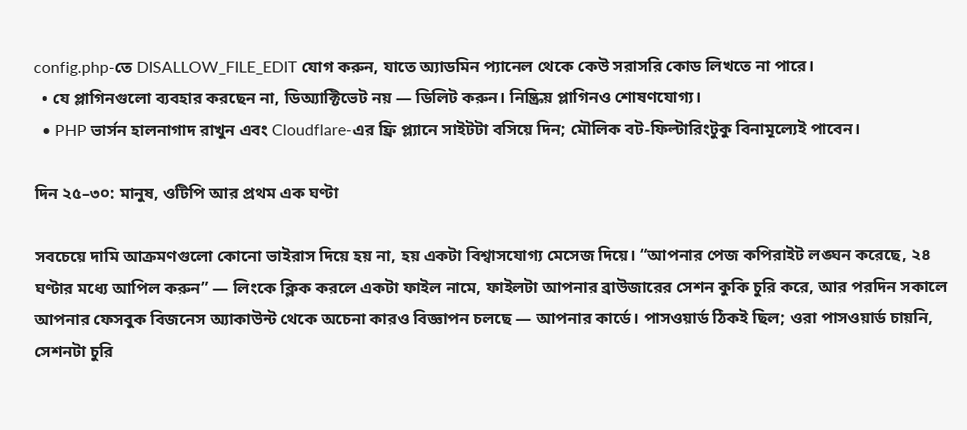config.php-তে DISALLOW_FILE_EDIT যোগ করুন, যাতে অ্যাডমিন প্যানেল থেকে কেউ সরাসরি কোড লিখতে না পারে।
  • যে প্লাগিনগুলো ব্যবহার করছেন না, ডিঅ্যাক্টিভেট নয় — ডিলিট করুন। নিষ্ক্রিয় প্লাগিনও শোষণযোগ্য।
  • PHP ভার্সন হালনাগাদ রাখুন এবং Cloudflare-এর ফ্রি প্ল্যানে সাইটটা বসিয়ে দিন; মৌলিক বট-ফিল্টারিংটুকু বিনামূল্যেই পাবেন।

দিন ২৫–৩০: মানুষ, ওটিপি আর প্রথম এক ঘণ্টা

সবচেয়ে দামি আক্রমণগুলো কোনো ভাইরাস দিয়ে হয় না, হয় একটা বিশ্বাসযোগ্য মেসেজ দিয়ে। “আপনার পেজ কপিরাইট লঙ্ঘন করেছে, ২৪ ঘণ্টার মধ্যে আপিল করুন” — লিংকে ক্লিক করলে একটা ফাইল নামে, ফাইলটা আপনার ব্রাউজারের সেশন কুকি চুরি করে, আর পরদিন সকালে আপনার ফেসবুক বিজনেস অ্যাকাউন্ট থেকে অচেনা কারও বিজ্ঞাপন চলছে — আপনার কার্ডে। পাসওয়ার্ড ঠিকই ছিল; ওরা পাসওয়ার্ড চায়নি, সেশনটা চুরি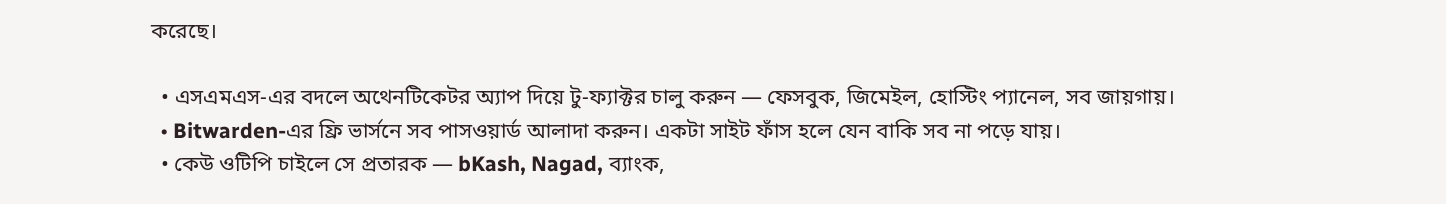করেছে।

  • এসএমএস-এর বদলে অথেনটিকেটর অ্যাপ দিয়ে টু-ফ্যাক্টর চালু করুন — ফেসবুক, জিমেইল, হোস্টিং প্যানেল, সব জায়গায়।
  • Bitwarden-এর ফ্রি ভার্সনে সব পাসওয়ার্ড আলাদা করুন। একটা সাইট ফাঁস হলে যেন বাকি সব না পড়ে যায়।
  • কেউ ওটিপি চাইলে সে প্রতারক — bKash, Nagad, ব্যাংক,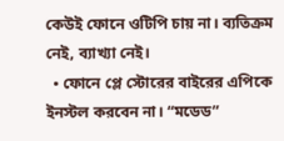কেউই ফোনে ওটিপি চায় না। ব্যতিক্রম নেই, ব্যাখ্যা নেই।
  • ফোনে প্লে স্টোরের বাইরের এপিকে ইনস্টল করবেন না। “মডেড”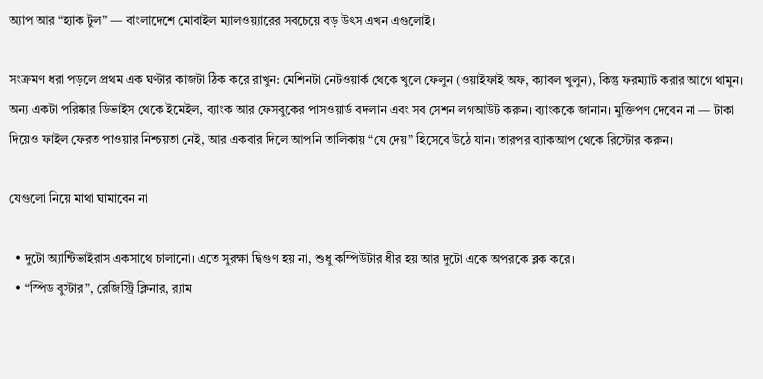অ্যাপ আর “হ্যাক টুল” — বাংলাদেশে মোবাইল ম্যালওয়্যারের সবচেয়ে বড় উৎস এখন এগুলোই।

সংক্রমণ ধরা পড়লে প্রথম এক ঘণ্টার কাজটা ঠিক করে রাখুন: মেশিনটা নেটওয়ার্ক থেকে খুলে ফেলুন (ওয়াইফাই অফ, ক্যাবল খুলুন), কিন্তু ফরম্যাট করার আগে থামুন। অন্য একটা পরিষ্কার ডিভাইস থেকে ইমেইল, ব্যাংক আর ফেসবুকের পাসওয়ার্ড বদলান এবং সব সেশন লগআউট করুন। ব্যাংককে জানান। মুক্তিপণ দেবেন না — টাকা দিয়েও ফাইল ফেরত পাওয়ার নিশ্চয়তা নেই, আর একবার দিলে আপনি তালিকায় “যে দেয়” হিসেবে উঠে যান। তারপর ব্যাকআপ থেকে রিস্টোর করুন।

যেগুলো নিয়ে মাথা ঘামাবেন না

  • দুটো অ্যান্টিভাইরাস একসাথে চালানো। এতে সুরক্ষা দ্বিগুণ হয় না, শুধু কম্পিউটার ধীর হয় আর দুটো একে অপরকে ব্লক করে।
  • “স্পিড বুস্টার”, রেজিস্ট্রি ক্লিনার, র‍্যাম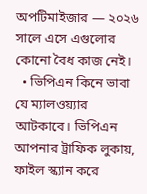অপটিমাইজার — ২০২৬ সালে এসে এগুলোর কোনো বৈধ কাজ নেই।
  • ভিপিএন কিনে ভাবা যে ম্যালওয়্যার আটকাবে। ভিপিএন আপনার ট্রাফিক লুকায়, ফাইল স্ক্যান করে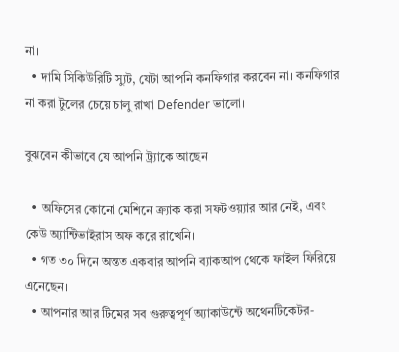না।
  • দামি সিকিউরিটি স্যুট, যেটা আপনি কনফিগার করবেন না। কনফিগার না করা টুলের চেয়ে চালু রাখা Defender ভালো।

বুঝবেন কীভাবে যে আপনি ট্র্যাকে আছেন

  • অফিসের কোনো মেশিনে ক্র্যাক করা সফটওয়্যার আর নেই, এবং কেউ অ্যান্টিভাইরাস অফ করে রাখেনি।
  • গত ৩০ দিনে অন্তত একবার আপনি ব্যাকআপ থেকে ফাইল ফিরিয়ে এনেছেন।
  • আপনার আর টিমের সব গুরুত্বপূর্ণ অ্যাকাউন্টে অথেনটিকেটর-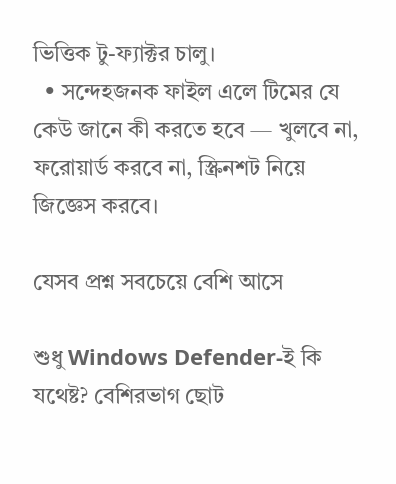ভিত্তিক টু-ফ্যাক্টর চালু।
  • সন্দেহজনক ফাইল এলে টিমের যে কেউ জানে কী করতে হবে — খুলবে না, ফরোয়ার্ড করবে না, স্ক্রিনশট নিয়ে জিজ্ঞেস করবে।

যেসব প্রশ্ন সবচেয়ে বেশি আসে

শুধু Windows Defender-ই কি যথেষ্ট? বেশিরভাগ ছোট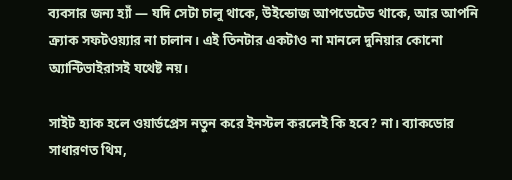ব্যবসার জন্য হ্যাঁ — যদি সেটা চালু থাকে, উইন্ডোজ আপডেটেড থাকে, আর আপনি ক্র্যাক সফটওয়্যার না চালান। এই তিনটার একটাও না মানলে দুনিয়ার কোনো অ্যান্টিভাইরাসই যথেষ্ট নয়।

সাইট হ্যাক হলে ওয়ার্ডপ্রেস নতুন করে ইনস্টল করলেই কি হবে? না। ব্যাকডোর সাধারণত থিম,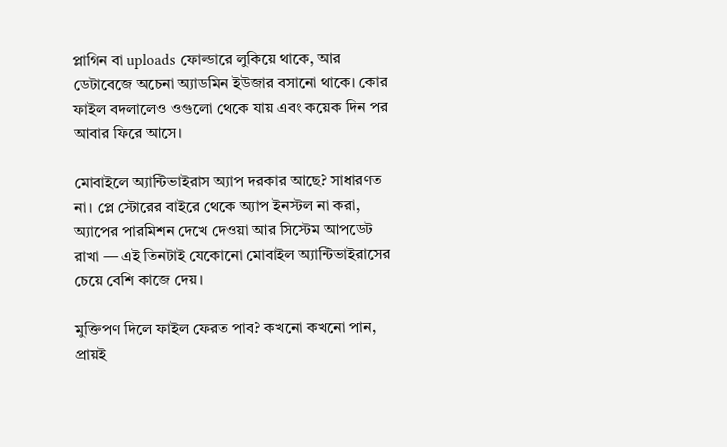প্লাগিন বা uploads ফোল্ডারে লুকিয়ে থাকে, আর ডেটাবেজে অচেনা অ্যাডমিন ইউজার বসানো থাকে। কোর ফাইল বদলালেও ওগুলো থেকে যায় এবং কয়েক দিন পর আবার ফিরে আসে।

মোবাইলে অ্যান্টিভাইরাস অ্যাপ দরকার আছে? সাধারণত না। প্লে স্টোরের বাইরে থেকে অ্যাপ ইনস্টল না করা, অ্যাপের পারমিশন দেখে দেওয়া আর সিস্টেম আপডেট রাখা — এই তিনটাই যেকোনো মোবাইল অ্যান্টিভাইরাসের চেয়ে বেশি কাজে দেয়।

মুক্তিপণ দিলে ফাইল ফেরত পাব? কখনো কখনো পান, প্রায়ই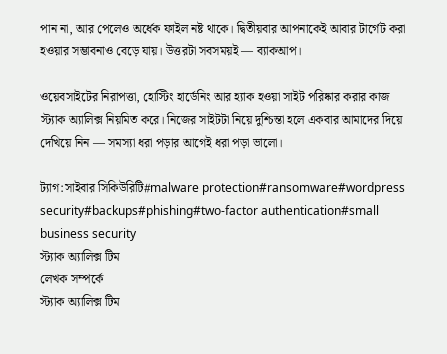পান না, আর পেলেও অর্ধেক ফাইল নষ্ট থাকে। দ্বিতীয়বার আপনাকেই আবার টার্গেট করা হওয়ার সম্ভাবনাও বেড়ে যায়। উত্তরটা সবসময়ই — ব্যাকআপ।

ওয়েবসাইটের নিরাপত্তা, হোস্টিং হার্ডেনিং আর হ্যাক হওয়া সাইট পরিষ্কার করার কাজ স্ট্যাক অ্যালিক্স নিয়মিত করে। নিজের সাইটটা নিয়ে দুশ্চিন্তা হলে একবার আমাদের দিয়ে দেখিয়ে নিন — সমস্যা ধরা পড়ার আগেই ধরা পড়া ভালো।

ট্যাগ:সাইবার সিকিউরিটি#malware protection#ransomware#wordpress security#backups#phishing#two-factor authentication#small business security
স্ট্যাক অ্যালিক্স টিম
লেখক সম্পর্কে
স্ট্যাক অ্যালিক্স টিম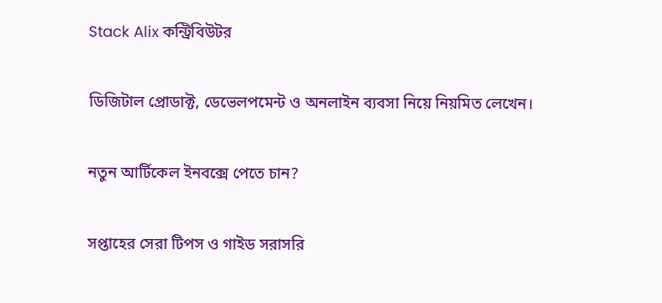Stack Alix কন্ট্রিবিউটর

ডিজিটাল প্রোডাক্ট, ডেভেলপমেন্ট ও অনলাইন ব্যবসা নিয়ে নিয়মিত লেখেন।

নতুন আর্টিকেল ইনবক্সে পেতে চান?

সপ্তাহের সেরা টিপস ও গাইড সরাসরি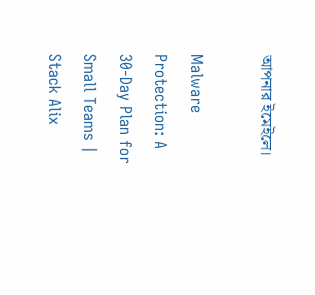আপনার ইমেইলে।

Malware Protection: A 30-Day Plan for Small Teams | Stack Alix